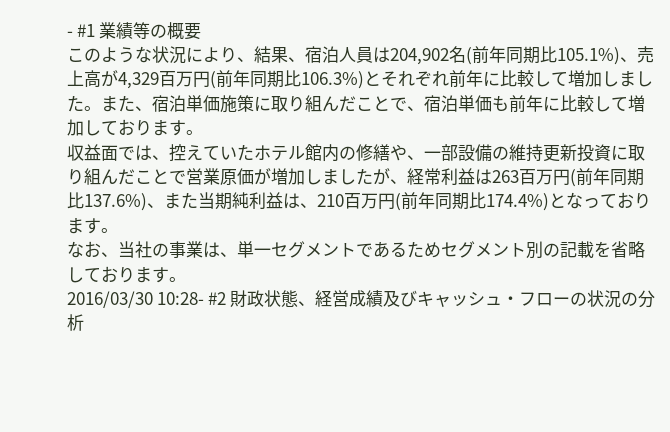- #1 業績等の概要
このような状況により、結果、宿泊人員は204,902名(前年同期比105.1%)、売上高が4,329百万円(前年同期比106.3%)とそれぞれ前年に比較して増加しました。また、宿泊単価施策に取り組んだことで、宿泊単価も前年に比較して増加しております。
収益面では、控えていたホテル館内の修繕や、一部設備の維持更新投資に取り組んだことで営業原価が増加しましたが、経常利益は263百万円(前年同期比137.6%)、また当期純利益は、210百万円(前年同期比174.4%)となっております。
なお、当社の事業は、単一セグメントであるためセグメント別の記載を省略しております。
2016/03/30 10:28- #2 財政状態、経営成績及びキャッシュ・フローの状況の分析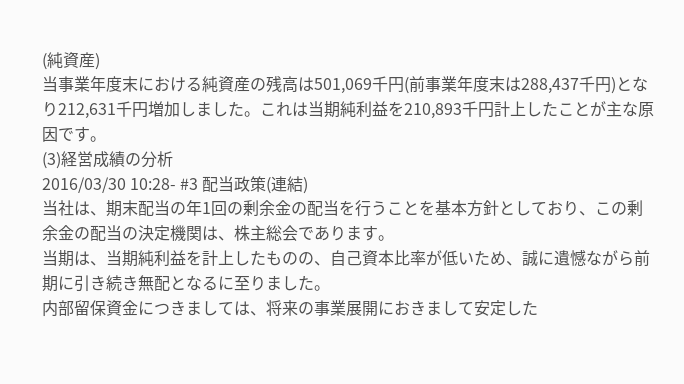(純資産)
当事業年度末における純資産の残高は501,069千円(前事業年度末は288,437千円)となり212,631千円増加しました。これは当期純利益を210,893千円計上したことが主な原因です。
(3)経営成績の分析
2016/03/30 10:28- #3 配当政策(連結)
当社は、期末配当の年1回の剰余金の配当を行うことを基本方針としており、この剰余金の配当の決定機関は、株主総会であります。
当期は、当期純利益を計上したものの、自己資本比率が低いため、誠に遺憾ながら前期に引き続き無配となるに至りました。
内部留保資金につきましては、将来の事業展開におきまして安定した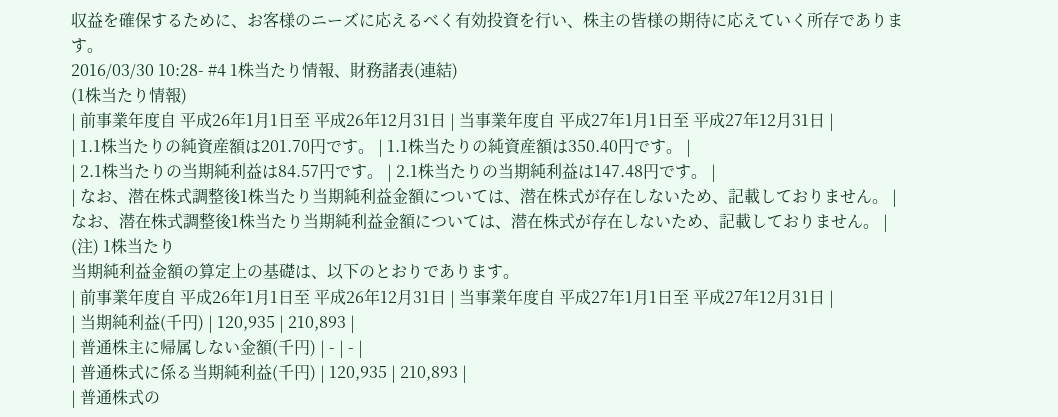収益を確保するために、お客様のニーズに応えるべく有効投資を行い、株主の皆様の期待に応えていく所存であります。
2016/03/30 10:28- #4 1株当たり情報、財務諸表(連結)
(1株当たり情報)
| 前事業年度自 平成26年1月1日至 平成26年12月31日 | 当事業年度自 平成27年1月1日至 平成27年12月31日 |
| 1.1株当たりの純資産額は201.70円です。 | 1.1株当たりの純資産額は350.40円です。 |
| 2.1株当たりの当期純利益は84.57円です。 | 2.1株当たりの当期純利益は147.48円です。 |
| なお、潜在株式調整後1株当たり当期純利益金額については、潜在株式が存在しないため、記載しておりません。 | なお、潜在株式調整後1株当たり当期純利益金額については、潜在株式が存在しないため、記載しておりません。 |
(注) 1株当たり
当期純利益金額の算定上の基礎は、以下のとおりであります。
| 前事業年度自 平成26年1月1日至 平成26年12月31日 | 当事業年度自 平成27年1月1日至 平成27年12月31日 |
| 当期純利益(千円) | 120,935 | 210,893 |
| 普通株主に帰属しない金額(千円) | - | - |
| 普通株式に係る当期純利益(千円) | 120,935 | 210,893 |
| 普通株式の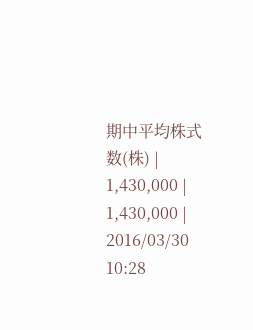期中平均株式数(株) | 1,430,000 | 1,430,000 |
2016/03/30 10:28